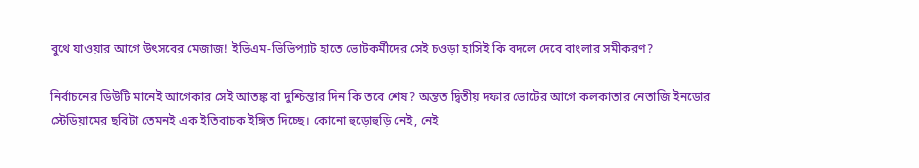বুথে যাওয়ার আগে উৎসবের মেজাজ! ইভিএম-ভিভিপ্যাট হাতে ভোটকর্মীদের সেই চওড়া হাসিই কি বদলে দেবে বাংলার সমীকরণ?

নির্বাচনের ডিউটি মানেই আগেকার সেই আতঙ্ক বা দুশ্চিন্তার দিন কি তবে শেষ? অন্তত দ্বিতীয় দফার ভোটের আগে কলকাতার নেতাজি ইনডোর স্টেডিয়ামের ছবিটা তেমনই এক ইতিবাচক ইঙ্গিত দিচ্ছে। কোনো হুড়োহুড়ি নেই, নেই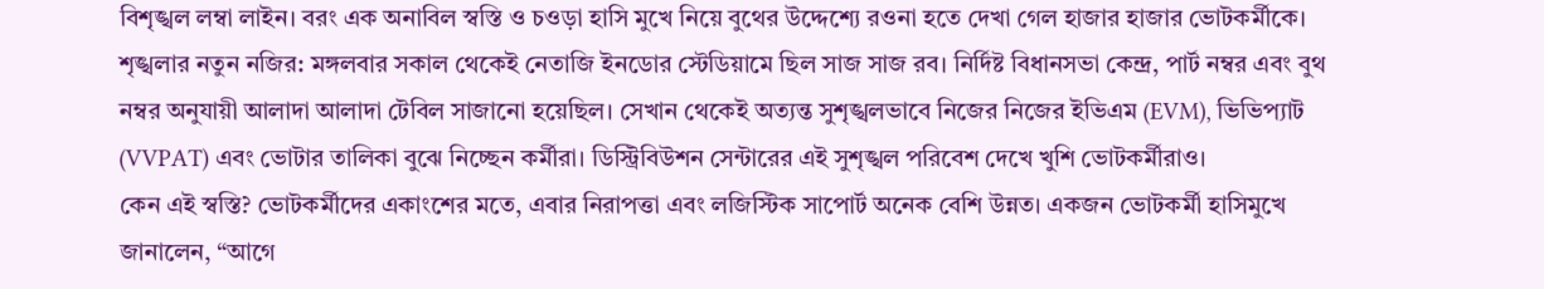বিশৃঙ্খল লম্বা লাইন। বরং এক অনাবিল স্বস্তি ও চওড়া হাসি মুখে নিয়ে বুথের উদ্দেশ্যে রওনা হতে দেখা গেল হাজার হাজার ভোটকর্মীকে।
শৃঙ্খলার নতুন নজির: মঙ্গলবার সকাল থেকেই নেতাজি ইনডোর স্টেডিয়ামে ছিল সাজ সাজ রব। নির্দিষ্ট বিধানসভা কেন্দ্র, পার্ট নম্বর এবং বুথ নম্বর অনুযায়ী আলাদা আলাদা টেবিল সাজানো হয়েছিল। সেখান থেকেই অত্যন্ত সুশৃঙ্খলভাবে নিজের নিজের ইভিএম (EVM), ভিভিপ্যাট (VVPAT) এবং ভোটার তালিকা বুঝে নিচ্ছেন কর্মীরা। ডিস্ট্রিবিউশন সেন্টারের এই সুশৃঙ্খল পরিবেশ দেখে খুশি ভোটকর্মীরাও।
কেন এই স্বস্তি? ভোটকর্মীদের একাংশের মতে, এবার নিরাপত্তা এবং লজিস্টিক সাপোর্ট অনেক বেশি উন্নত। একজন ভোটকর্মী হাসিমুখে জানালেন, “আগে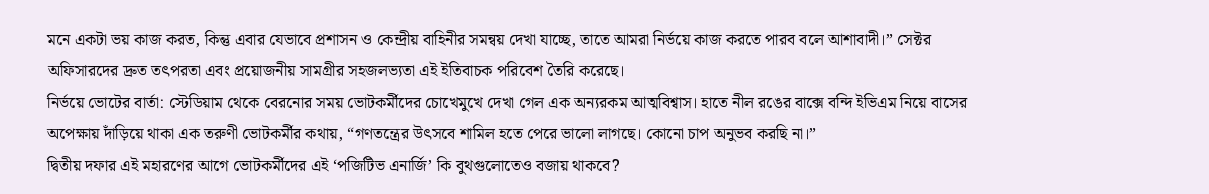মনে একটা ভয় কাজ করত, কিন্তু এবার যেভাবে প্রশাসন ও কেন্দ্রীয় বাহিনীর সমন্বয় দেখা যাচ্ছে, তাতে আমরা নির্ভয়ে কাজ করতে পারব বলে আশাবাদী।” সেক্টর অফিসারদের দ্রুত তৎপরতা এবং প্রয়োজনীয় সামগ্রীর সহজলভ্যতা এই ইতিবাচক পরিবেশ তৈরি করেছে।
নির্ভয়ে ভোটের বার্তা: স্টেডিয়াম থেকে বেরনোর সময় ভোটকর্মীদের চোখেমুখে দেখা গেল এক অন্যরকম আত্মবিশ্বাস। হাতে নীল রঙের বাক্সে বন্দি ইভিএম নিয়ে বাসের অপেক্ষায় দাঁড়িয়ে থাকা এক তরুণী ভোটকর্মীর কথায়, “গণতন্ত্রের উৎসবে শামিল হতে পেরে ভালো লাগছে। কোনো চাপ অনুভব করছি না।”
দ্বিতীয় দফার এই মহারণের আগে ভোটকর্মীদের এই ‘পজিটিভ এনার্জি’ কি বুথগুলোতেও বজায় থাকবে?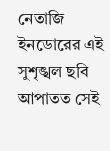নেতাজি ইনডোরের এই সুশৃঙ্খল ছবি আপাতত সেই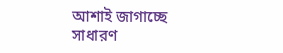আশাই জাগাচ্ছে সাধারণ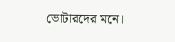ভোটারদের মনে।